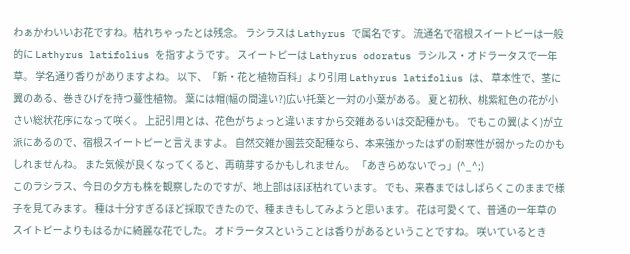わぁかわいいお花ですね。枯れちゃったとは残念。 ラシラスは Lathyrus で属名です。 流通名で宿根スイートピーは一般的に Lathyrus latifolius を指すようです。 スイートピーは Lathyrus odoratus ラシルス・オドラータスで一年草。 学名通り香りがありますよね。 以下、「新・花と植物百科」より引用 Lathyrus latifolius は、 草本性で、茎に翼のある、巻きひげを持つ蔓性植物。 葉には帽(幅の間違い?)広い托葉と一対の小葉がある。 夏と初秋、桃紫紅色の花が小さい総状花序になって咲く。 上記引用とは、花色がちょっと違いますから交雑あるいは交配種かも。 でもこの翼(よく)が立派にあるので、宿根スイートピーと言えますよ。 自然交雑か園芸交配種なら、本来強かったはずの耐寒性が弱かったのかもしれませんね。 また気候が良くなってくると、再萌芽するかもしれません。 「あきらめないでっ」(^_^;)
このラシラス、今日の夕方も株を観察したのですが、地上部はほぼ枯れています。 でも、来春まではしばらくこのままで様子を見てみます。 種は十分すぎるほど採取できたので、種まきもしてみようと思います。 花は可愛くて、普通の一年草のスイトピーよりもはるかに綺麗な花でした。 オドラータスということは香りがあるということですね。 咲いているとき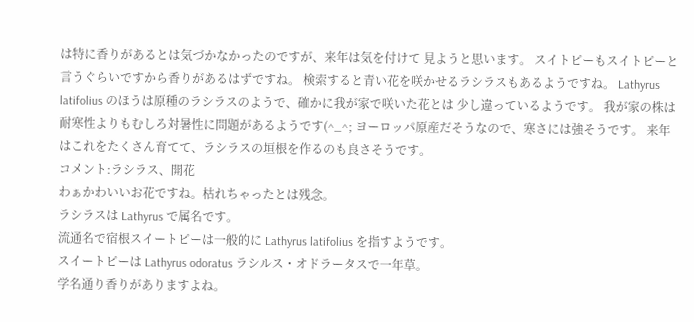は特に香りがあるとは気づかなかったのですが、来年は気を付けて 見ようと思います。 スイトピーもスイトピーと言うぐらいですから香りがあるはずですね。 検索すると青い花を咲かせるラシラスもあるようですね。 Lathyrus latifolius のほうは原種のラシラスのようで、確かに我が家で咲いた花とは 少し違っているようです。 我が家の株は耐寒性よりもむしろ対暑性に問題があるようです(^_^; ヨーロッパ原産だそうなので、寒さには強そうです。 来年はこれをたくさん育てて、ラシラスの垣根を作るのも良さそうです。
コメント:ラシラス、開花
わぁかわいいお花ですね。枯れちゃったとは残念。
ラシラスは Lathyrus で属名です。
流通名で宿根スイートピーは一般的に Lathyrus latifolius を指すようです。
スイートピーは Lathyrus odoratus ラシルス・オドラータスで一年草。
学名通り香りがありますよね。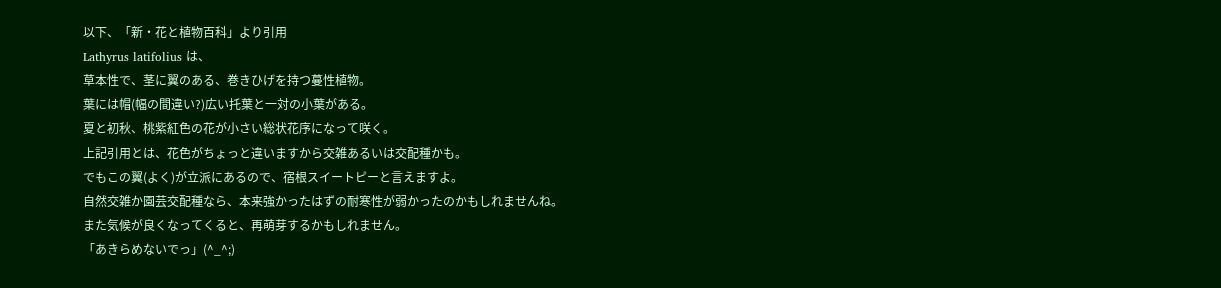以下、「新・花と植物百科」より引用
Lathyrus latifolius は、
草本性で、茎に翼のある、巻きひげを持つ蔓性植物。
葉には帽(幅の間違い?)広い托葉と一対の小葉がある。
夏と初秋、桃紫紅色の花が小さい総状花序になって咲く。
上記引用とは、花色がちょっと違いますから交雑あるいは交配種かも。
でもこの翼(よく)が立派にあるので、宿根スイートピーと言えますよ。
自然交雑か園芸交配種なら、本来強かったはずの耐寒性が弱かったのかもしれませんね。
また気候が良くなってくると、再萌芽するかもしれません。
「あきらめないでっ」(^_^;)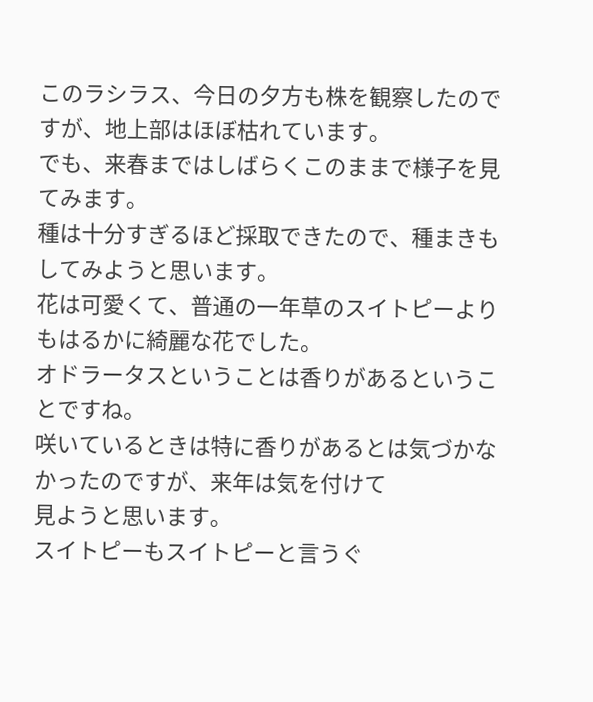このラシラス、今日の夕方も株を観察したのですが、地上部はほぼ枯れています。
でも、来春まではしばらくこのままで様子を見てみます。
種は十分すぎるほど採取できたので、種まきもしてみようと思います。
花は可愛くて、普通の一年草のスイトピーよりもはるかに綺麗な花でした。
オドラータスということは香りがあるということですね。
咲いているときは特に香りがあるとは気づかなかったのですが、来年は気を付けて
見ようと思います。
スイトピーもスイトピーと言うぐ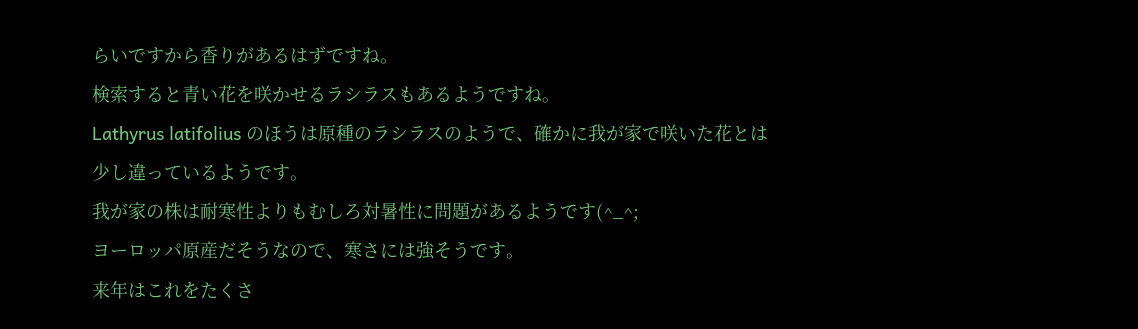らいですから香りがあるはずですね。
検索すると青い花を咲かせるラシラスもあるようですね。
Lathyrus latifolius のほうは原種のラシラスのようで、確かに我が家で咲いた花とは
少し違っているようです。
我が家の株は耐寒性よりもむしろ対暑性に問題があるようです(^_^;
ヨーロッパ原産だそうなので、寒さには強そうです。
来年はこれをたくさ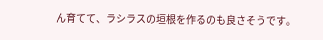ん育てて、ラシラスの垣根を作るのも良さそうです。